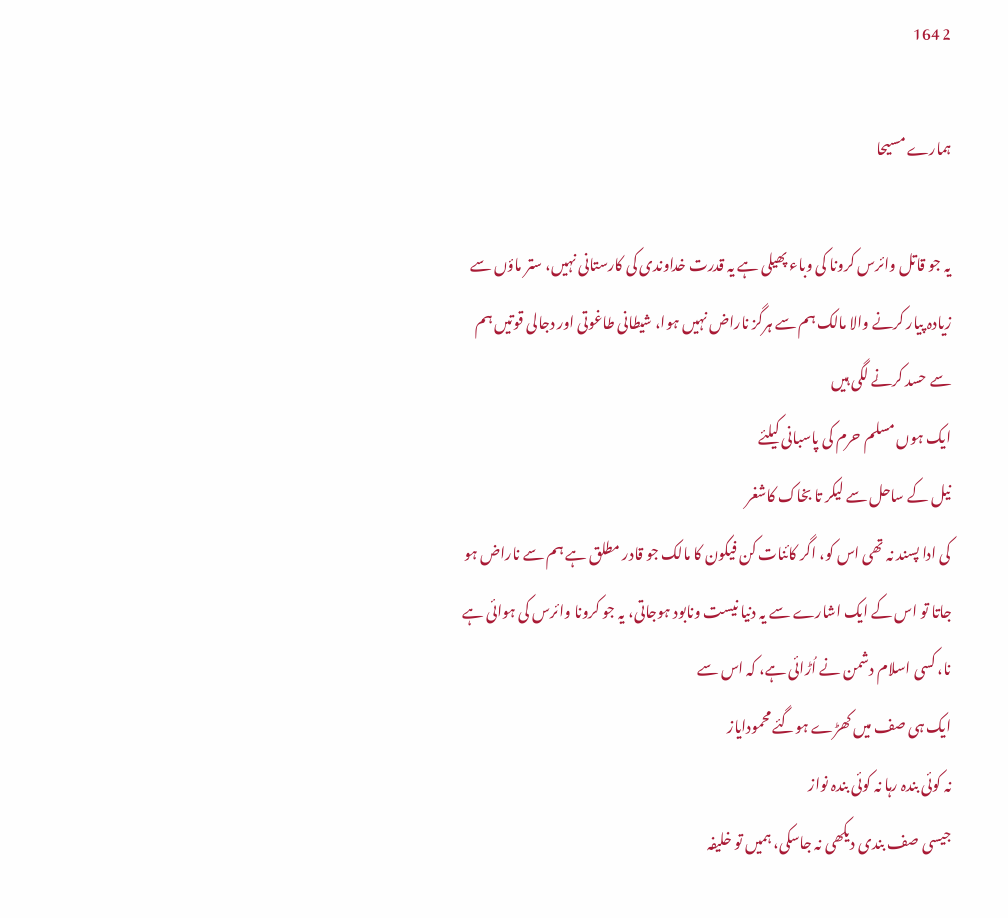2 164

ہمارے مسیحا

یہ جو قاتل وائرس کرونا کی وباء پھیلی ہے یہ قدرت خداوندی کی کارستانی نہیں، ستر ماؤں سے زیادہ پیار کرنے والا مالک ہم سے ہرگز ناراض نہیں ہوا، شیطانی طاغوتی اور دجالی قوتیں ہم سے حسد کرنے لگی ہیں
ایک ہوں مسلم حرم کی پاسبانی کیلئے
نیل کے ساحل سے لیکر تا بخاک کاشغر
کی ادا پسند نہ تھی اس کو، اگر کائنات کن فیکون کا مالک جو قادر مطلق ہے ہم سے ناراض ہو جاتا تو اس کے ایک اشارے سے یہ دنیا نیست ونابود ہوجاتی، یہ جو کرونا وائرس کی ہوائی ہے نا، کسی اسلام دشمن نے اُڑائی ہے، کہ اس سے
ایک ہی صف میں کھڑے ہوگئے محمودایاز
نہ کوئی بندہ رہا نہ کوئی بندہ نواز
جیسی صف بندی دیکھی نہ جاسکی، ہمیں تو خلیفہ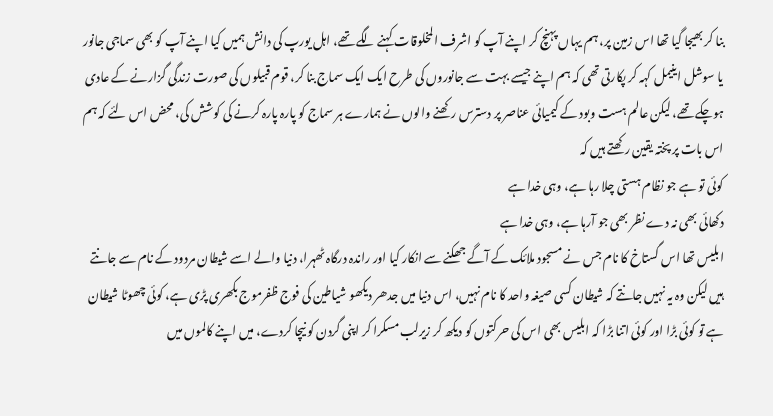بنا کر بھیجا گیا تھا اس زمین پر، ہم یہاں پہنچ کر اپنے آپ کو اشرف المخلوقات کہنے لگے تھے، اہل یورپ کی دانش ہمیں کیا اپنے آپ کو بھی سماجی جانور یا سوشل اینیمل کہہ کر پکارتی تھی کہ ہم اپنے جیسے بہت سے جانوروں کی طرح ایک ایک سماج بنا کر، قوم قبیلوں کی صورت زندگی گزارنے کے عادی ہوچکے تھے، لیکن عالم ہست وبود کے کیمیائی عناصر پر دسترس رکھنے والوں نے ہمارے ہر سماج کو پارہ پارہ کرنے کی کوشش کی، محض اس لئے کہ ہم اس بات پر پختہ یقین رکھتے ہیں کہ
کوئی تو ہے جو نظام ہستی چلا رہا ہے، وہی خدا ہے
دکھائی بھی نہ دے نظر بھی جو آرہا ہے، وہی خدا ہے
ابلیس تھا اس گستاخ کا نام جس نے مسجود ملائک کے آگے جھکنے سے انکار کیا اور راندہ درگاہ ٹھہرا، دنیا والے اسے شیطان مردود کے نام سے جانتے ہیں لیکن وہ یہ نہیں جانتے کہ شیطان کسی صیغہ واحد کا نام نہیں، اس دنیا میں جدھر دیکھو شیاطین کی فوج ظفرموج بکھری پڑی ہے، کوئی چھوٹا شیطان ہے تو کوئی بڑا اور کوئی اتنا بڑا کہ ابلیس بھی اس کی حرکتوں کو دیکھ کر زیرلب مسکرا کر اپنی گردن کو نیچا کردے، میں اپنے کالموں میں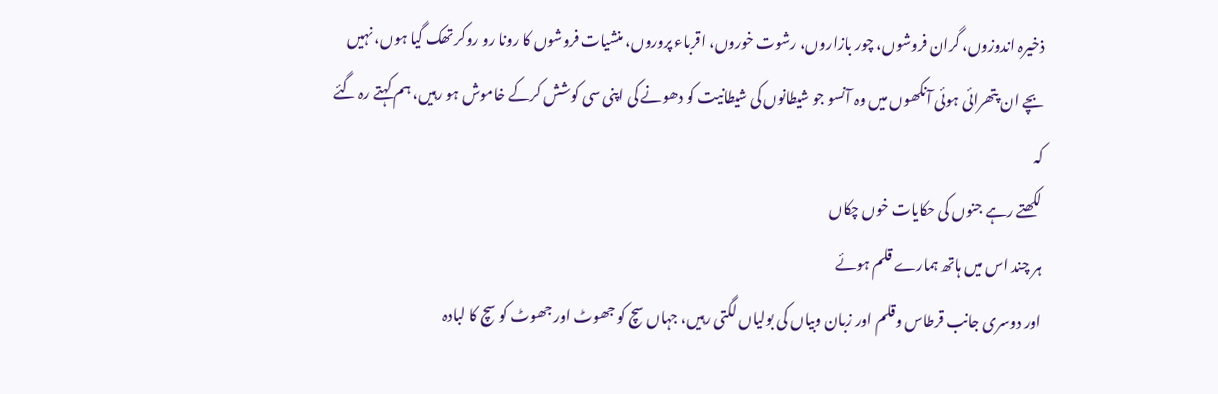ذخیرہ اندوزوں، گران فروشوں، چور بازاروں، رشوت خوروں، اقرباء پروروں، منشیات فروشوں کا رونا رو روکر تھک گیا ہوں، نہیں بچے ان پتھرائی ہوئی آنکھوں میں وہ آنسو جو شیطانوں کی شیطانیت کو دھونے کی اپنی سی کوشش کرکے خاموش ہو رہیں، ہم کہتے رہ گئے کہ
لکھتے رہے جنوں کی حکایات خوں چکاں
ہر چند اس میں ہاتھ ہمارے قلم ہوئے
اور دوسری جانب قرطاس وقلم اور زبان وبیاں کی بولیاں لگتی رہیں، جہاں سچ کو جھوٹ اور جھوٹ کو سچ کا لبادہ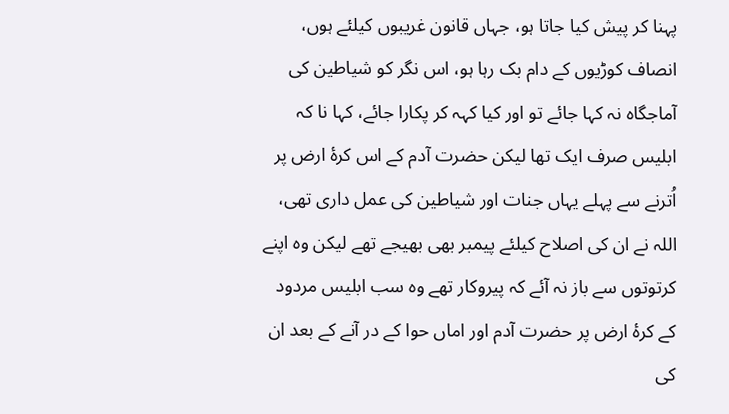پہنا کر پیش کیا جاتا ہو، جہاں قانون غریبوں کیلئے ہوں، انصاف کوڑیوں کے دام بک رہا ہو، اس نگر کو شیاطین کی آماجگاہ نہ کہا جائے تو اور کیا کہہ کر پکارا جائے، کہا نا کہ ابلیس صرف ایک تھا لیکن حضرت آدم کے اس کرۂ ارض پر اُترنے سے پہلے یہاں جنات اور شیاطین کی عمل داری تھی، اللہ نے ان کی اصلاح کیلئے پیمبر بھی بھیجے تھے لیکن وہ اپنے کرتوتوں سے باز نہ آئے کہ پیروکار تھے وہ سب ابلیس مردود کے کرۂ ارض پر حضرت آدم اور اماں حوا کے در آنے کے بعد ان کی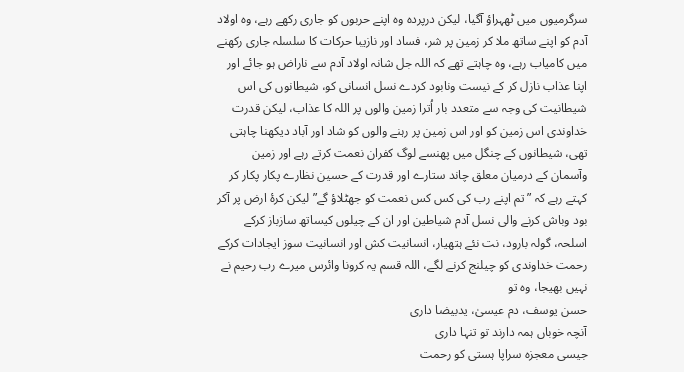سرگرمیوں میں ٹھہراؤ آگیا، لیکن درپردہ وہ اپنے حربوں کو جاری رکھے رہے، وہ اولاد آدم کو اپنے ساتھ ملا کر زمین پر شر، فساد اور نازیبا حرکات کا سلسلہ جاری رکھنے میں کامیاب رہے، وہ چاہتے تھے کہ اللہ جل شانہ اولاد آدم سے ناراض ہو جائے اور اپنا عذاب نازل کر کے نیست ونابود کردے نسل انسانی کو، شیطانوں کی اس شیطانیت کی وجہ سے متعدد بار اُترا زمین والوں پر اللہ کا عذاب، لیکن قدرت خداوندی اس زمین کو اور اس زمین پر رہنے والوں کو شاد اور آباد دیکھنا چاہتی تھی، شیطانوں کے چنگل میں پھنسے لوگ کفران نعمت کرتے رہے اور زمین وآسمان کے درمیان معلق چاند ستارے اور قدرت کے حسین نظارے پکار پکار کر کہتے رہے کہ ”تم اپنے رب کی کس کس نعمت کو جھٹلاؤ گے” لیکن کرۂ ارض پر آکر بود وباش کرنے والی نسل آدم شیاطین اور ان کے چیلوں کیساتھ سازباز کرکے اسلحہ، گولہ بارود، نت نئے ہتھیار، انسانیت کش اور انسانیت سوز ایجادات کرکے رحمت خداوندی کو چیلنج کرنے لگے، اللہ قسم یہ کرونا وائرس میرے رب رحیم نے نہیں بھیجا، وہ تو
حسن یوسف، دم عیسیٰ، یدبیضا داری
آنچہ خوباں ہمہ دارند تو تنہا داری
جیسی معجزہ سراپا ہستی کو رحمت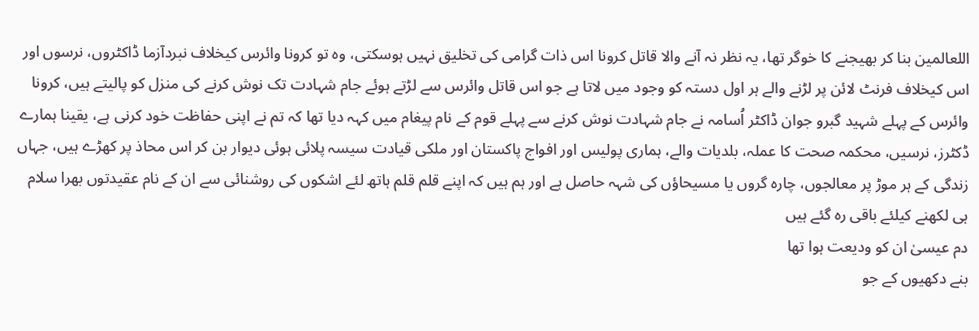اللعالمین بنا کر بھیجنے کا خوگر تھا، یہ نظر نہ آنے والا قاتل کرونا اس ذات گرامی کی تخلیق نہیں ہوسکتی، وہ تو کرونا وائرس کیخلاف نبردآزما ڈاکٹروں، نرسوں اور اس کیخلاف فرنٹ لائن پر لڑنے والے ہر اول دستہ کو وجود میں لاتا ہے جو اس قاتل وائرس سے لڑتے ہوئے جام شہادت تک نوش کرنے کی منزل کو پالیتے ہیں، کرونا وائرس کے پہلے شہید گبرو جوان ڈاکٹر اُسامہ نے جام شہادت نوش کرنے سے پہلے قوم کے نام پیغام میں کہہ دیا تھا کہ تم نے اپنی حفاظت خود کرنی ہے، یقینا ہمارے ڈکٹرز، نرسیں، محکمہ صحت کا عملہ، بلدیات والے، ہماری پولیس اور افواج پاکستان اور ملکی قیادت سیسہ پلائی ہوئی دیوار بن کر اس محاذ پر کھڑے ہیں، جہاں زندگی کے ہر موڑ پر معالجوں، چارہ گروں یا مسیحاؤں کی شہہ حاصل ہے اور ہم ہیں کہ اپنے قلم قلم ہاتھ لئے اشکوں کی روشنائی سے ان کے نام عقیدتوں بھرا سلام ہی لکھنے کیلئے باقی رہ گئے ہیں
دم عیسیٰ ان کو ودیعت ہوا تھا
بنے دکھیوں کے جو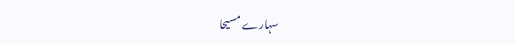سہارے مسیحا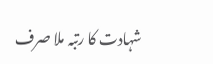شہادت کا رتبہ ملا صرف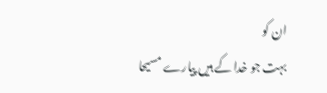ان کو
بہت جو خدا کے ہیں پیارے مسیحا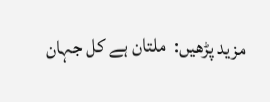مزید پڑھیں:  ملتان ہے کل جہان